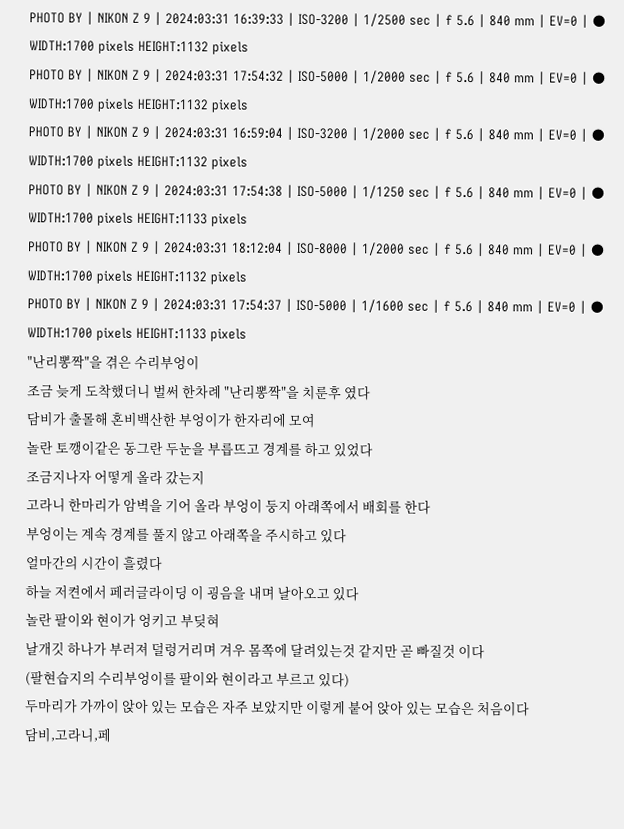PHOTO BY | NIKON Z 9 | 2024:03:31 16:39:33 | ISO-3200 | 1/2500 sec | f 5.6 | 840 mm | EV=0 | ● WIDTH:1700 pixels HEIGHT:1132 pixels
PHOTO BY | NIKON Z 9 | 2024:03:31 17:54:32 | ISO-5000 | 1/2000 sec | f 5.6 | 840 mm | EV=0 | ● WIDTH:1700 pixels HEIGHT:1132 pixels
PHOTO BY | NIKON Z 9 | 2024:03:31 16:59:04 | ISO-3200 | 1/2000 sec | f 5.6 | 840 mm | EV=0 | ● WIDTH:1700 pixels HEIGHT:1132 pixels
PHOTO BY | NIKON Z 9 | 2024:03:31 17:54:38 | ISO-5000 | 1/1250 sec | f 5.6 | 840 mm | EV=0 | ● WIDTH:1700 pixels HEIGHT:1133 pixels
PHOTO BY | NIKON Z 9 | 2024:03:31 18:12:04 | ISO-8000 | 1/2000 sec | f 5.6 | 840 mm | EV=0 | ● WIDTH:1700 pixels HEIGHT:1132 pixels
PHOTO BY | NIKON Z 9 | 2024:03:31 17:54:37 | ISO-5000 | 1/1600 sec | f 5.6 | 840 mm | EV=0 | ● WIDTH:1700 pixels HEIGHT:1133 pixels
"난리뽕짝"을 겪은 수리부엉이
조금 늦게 도착했더니 벌써 한차례 "난리뽕짝"을 치룬후 였다
담비가 출몰해 혼비백산한 부엉이가 한자리에 모여
놀란 토깽이같은 동그란 두눈을 부릅뜨고 경계를 하고 있었다
조금지나자 어떻게 올라 갔는지
고라니 한마리가 암벽을 기어 올라 부엉이 둥지 아래쪽에서 배회를 한다
부엉이는 계속 경계를 풀지 않고 아래쪽을 주시하고 있다
얼마간의 시간이 흘렸다
하늘 저켠에서 페러글라이딩 이 굉음을 내며 날아오고 있다
놀란 팔이와 현이가 엉키고 부딪혀
날개깃 하나가 부러져 덜렁거리며 겨우 몸쪽에 달려있는것 같지만 곧 빠질것 이다
(팔현습지의 수리부엉이를 팔이와 현이라고 부르고 있다)
두마리가 가까이 앉아 있는 모습은 자주 보았지만 이렇게 붙어 앉아 있는 모습은 처음이다
담비,고라니,페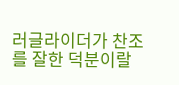러글라이더가 찬조를 잘한 덕분이랄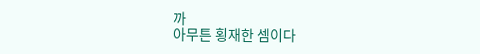까
아무튼 횡재한 셈이다